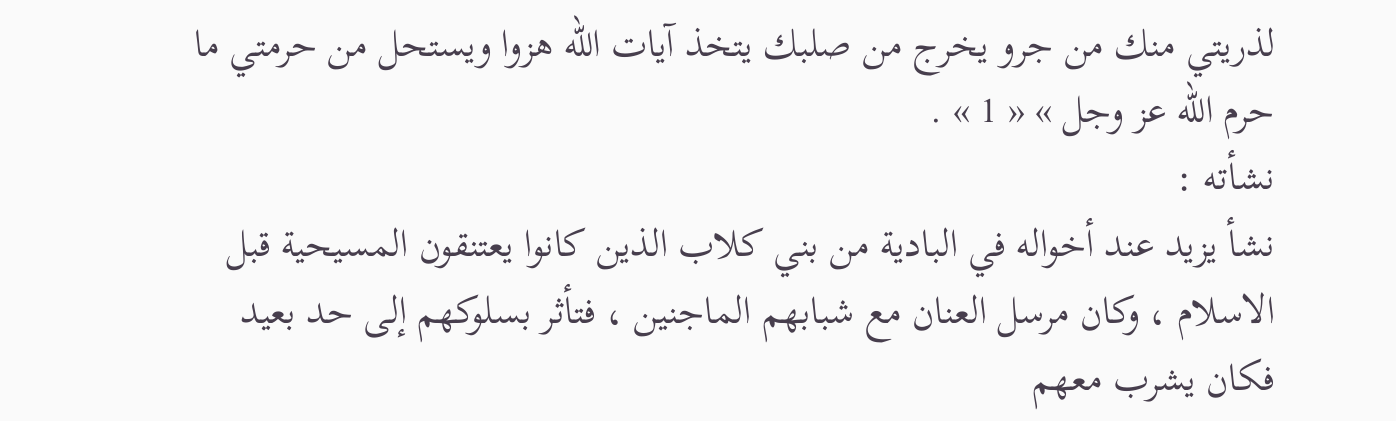لذريتي منك من جرو يخرج من صلبك يتخذ آيات اللّه هزوا ويستحل من حرمتي ما حرم اللّه عز وجل » « 1 » .
نشأته :
نشأ يزيد عند أخواله في البادية من بني كلاب الذين كانوا يعتنقون المسيحية قبل الاسلام ، وكان مرسل العنان مع شبابهم الماجنين ، فتأثر بسلوكهم إلى حد بعيد فكان يشرب معهم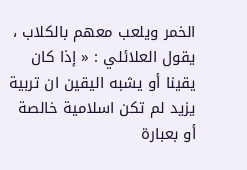الخمر ويلعب معهم بالكلاب ، يقول العلائلي : « إذا كان يقينا أو يشبه اليقين ان تربية يزيد لم تكن اسلامية خالصة أو بعبارة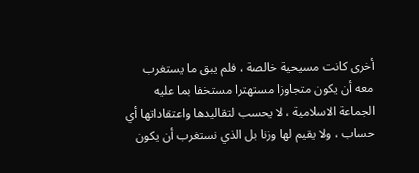أخرى كانت مسيحية خالصة ، فلم يبق ما يستغرب معه أن يكون متجاوزا مستهترا مستخفا بما عليه الجماعة الاسلامية ، لا يحسب لتقاليدها واعتقاداتها أي حساب ، ولا يقيم لها وزنا بل الذي نستغرب أن يكون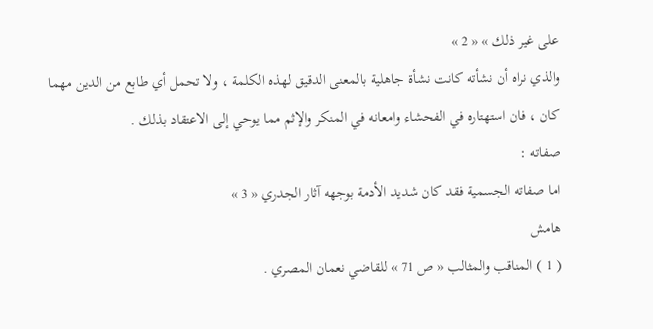على غير ذلك » « 2 »
والذي نراه أن نشأته كانت نشأة جاهلية بالمعنى الدقيق لهذه الكلمة ، ولا تحمل أي طابع من الدين مهما كان ، فان استهتاره في الفحشاء وامعانه في المنكر والإثم مما يوحي إلى الاعتقاد بذلك .
صفاته :
اما صفاته الجسمية فقد كان شديد الأدمة بوجهه آثار الجدري « 3 »
هامش
( 1 ) المناقب والمثالب « ص 71 » للقاضي نعمان المصري .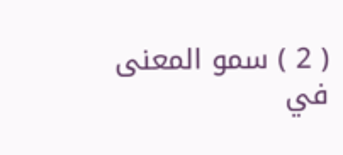( 2 ) سمو المعنى في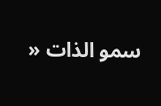سمو الذات «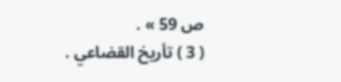ص 59 » .
( 3 ) تأريخ القضاعي .